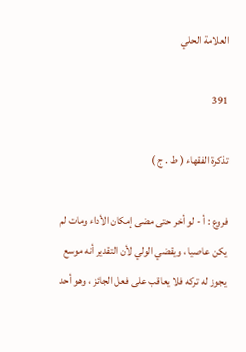العلامة الحلي

391

تذكرة الفقهاء ( ط . ج )

فروع : أ - لو أخر حتى مضى إمكان الأداء ومات لم يكن عاصيا ، ويقضي الولي لأن التقدير أنه موسع يجوز له تركه فلا يعاقب على فعل الجائز ، وهو أحد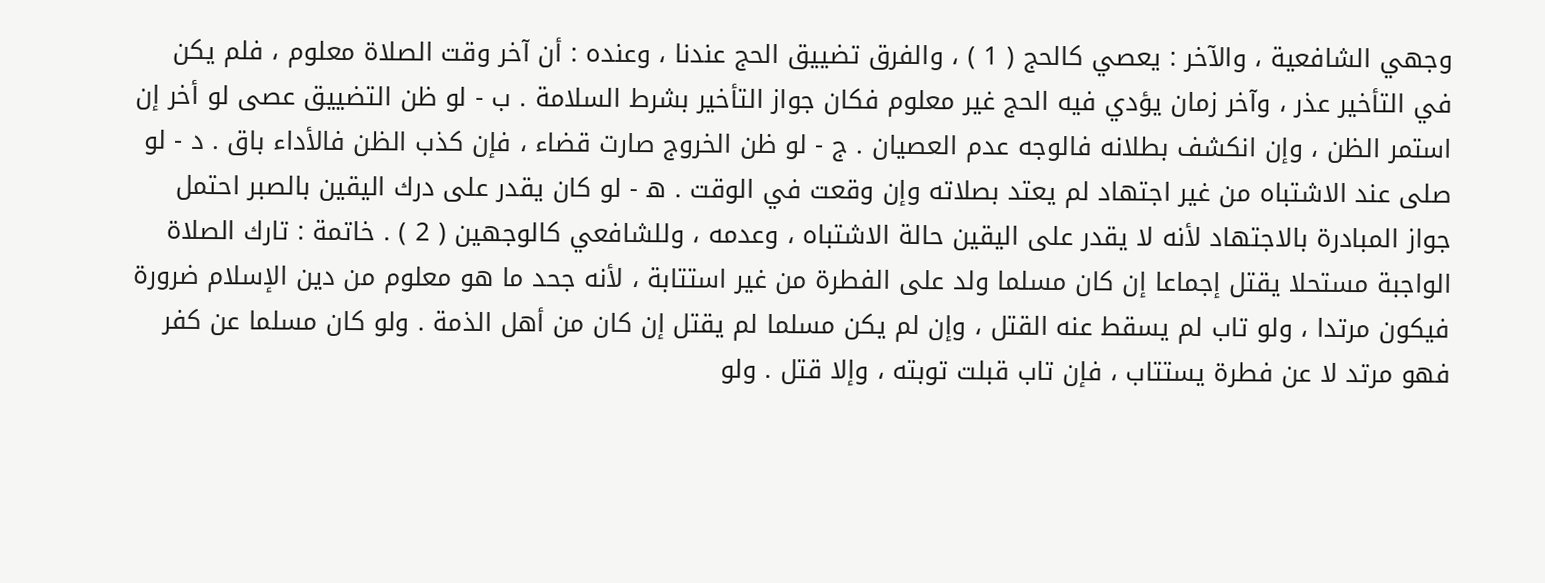وجهي الشافعية ، والآخر : يعصي كالحج ( 1 ) ، والفرق تضييق الحج عندنا ، وعنده : أن آخر وقت الصلاة معلوم ، فلم يكن في التأخير عذر ، وآخر زمان يؤدي فيه الحج غير معلوم فكان جواز التأخير بشرط السلامة . ب - لو ظن التضييق عصى لو أخر إن استمر الظن ، وإن انكشف بطلانه فالوجه عدم العصيان . ج - لو ظن الخروج صارت قضاء ، فإن كذب الظن فالأداء باق . د - لو صلى عند الاشتباه من غير اجتهاد لم يعتد بصلاته وإن وقعت في الوقت . ه‍ - لو كان يقدر على درك اليقين بالصبر احتمل جواز المبادرة بالاجتهاد لأنه لا يقدر على اليقين حالة الاشتباه ، وعدمه ، وللشافعي كالوجهين ( 2 ) . خاتمة : تارك الصلاة الواجبة مستحلا يقتل إجماعا إن كان مسلما ولد على الفطرة من غير استتابة ، لأنه جحد ما هو معلوم من دين الإسلام ضرورة فيكون مرتدا ، ولو تاب لم يسقط عنه القتل ، وإن لم يكن مسلما لم يقتل إن كان من أهل الذمة . ولو كان مسلما عن كفر فهو مرتد لا عن فطرة يستتاب ، فإن تاب قبلت توبته ، وإلا قتل . ولو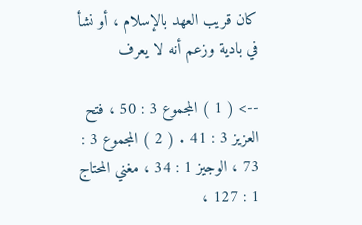كان قريب العهد بالإسلام ، أو نشأ في بادية وزعم أنه لا يعرف

--> ( 1 ) المجموع 3 : 50 ، فتح العزيز 3 : 41 . ( 2 ) المجموع 3 : 73 ، الوجيز 1 : 34 ، مغني المحتاج 1 : 127 ،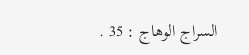السراج الوهاج : 35 .